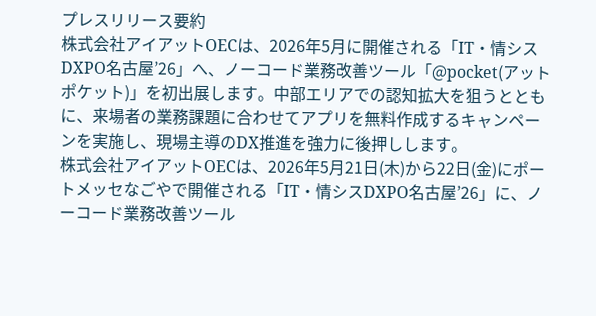プレスリリース要約
株式会社アイアットOECは、2026年5月に開催される「IT・情シスDXPO名古屋’26」へ、ノーコード業務改善ツール「@pocket(アットポケット)」を初出展します。中部エリアでの認知拡大を狙うとともに、来場者の業務課題に合わせてアプリを無料作成するキャンペーンを実施し、現場主導のDX推進を強力に後押しします。
株式会社アイアットOECは、2026年5月21日(木)から22日(金)にポートメッセなごやで開催される「IT・情シスDXPO名古屋’26」に、ノーコード業務改善ツール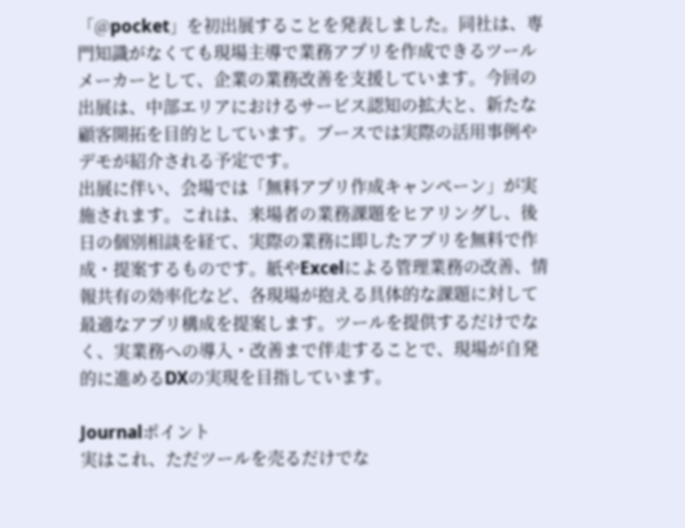「@pocket」を初出展することを発表しました。同社は、専門知識がなくても現場主導で業務アプリを作成できるツールメーカーとして、企業の業務改善を支援しています。今回の出展は、中部エリアにおけるサービス認知の拡大と、新たな顧客開拓を目的としています。ブースでは実際の活用事例やデモが紹介される予定です。
出展に伴い、会場では「無料アプリ作成キャンペーン」が実施されます。これは、来場者の業務課題をヒアリングし、後日の個別相談を経て、実際の業務に即したアプリを無料で作成・提案するものです。紙やExcelによる管理業務の改善、情報共有の効率化など、各現場が抱える具体的な課題に対して最適なアプリ構成を提案します。ツールを提供するだけでなく、実業務への導入・改善まで伴走することで、現場が自発的に進めるDXの実現を目指しています。

Journalポイント
実はこれ、ただツールを売るだけでな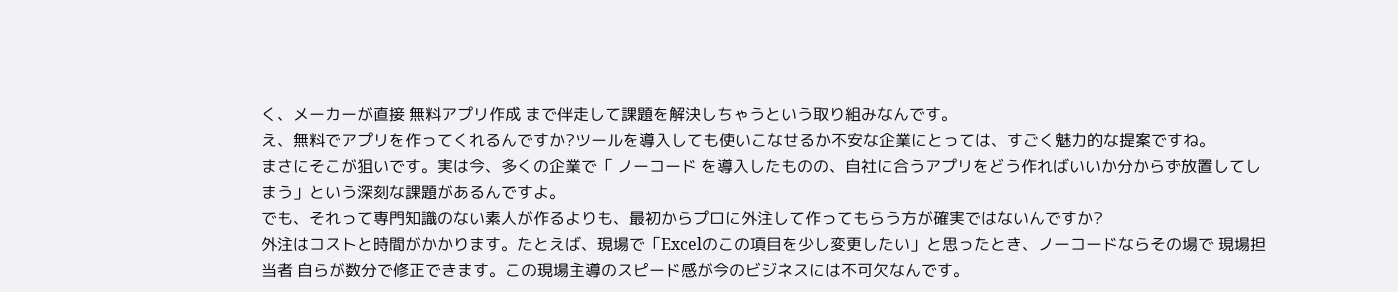く、メーカーが直接 無料アプリ作成 まで伴走して課題を解決しちゃうという取り組みなんです。
え、無料でアプリを作ってくれるんですか?ツールを導入しても使いこなせるか不安な企業にとっては、すごく魅力的な提案ですね。
まさにそこが狙いです。実は今、多くの企業で「 ノーコード を導入したものの、自社に合うアプリをどう作ればいいか分からず放置してしまう」という深刻な課題があるんですよ。
でも、それって専門知識のない素人が作るよりも、最初からプロに外注して作ってもらう方が確実ではないんですか?
外注はコストと時間がかかります。たとえば、現場で「Excelのこの項目を少し変更したい」と思ったとき、ノーコードならその場で 現場担当者 自らが数分で修正できます。この現場主導のスピード感が今のビジネスには不可欠なんです。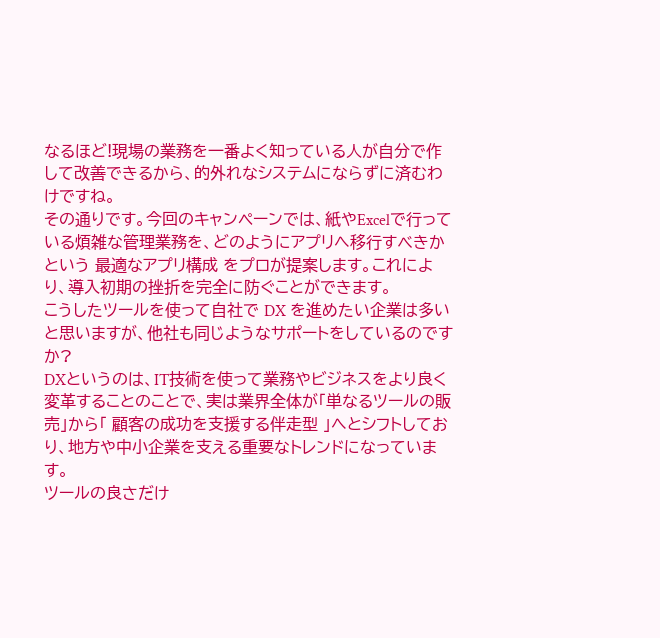なるほど!現場の業務を一番よく知っている人が自分で作して改善できるから、的外れなシステムにならずに済むわけですね。
その通りです。今回のキャンペーンでは、紙やExcelで行っている煩雑な管理業務を、どのようにアプリへ移行すべきかという 最適なアプリ構成 をプロが提案します。これにより、導入初期の挫折を完全に防ぐことができます。
こうしたツールを使って自社で DX を進めたい企業は多いと思いますが、他社も同じようなサポートをしているのですか?
DXというのは、IT技術を使って業務やビジネスをより良く変革することのことで、実は業界全体が「単なるツールの販売」から「 顧客の成功を支援する伴走型 」へとシフトしており、地方や中小企業を支える重要なトレンドになっています。
ツールの良さだけ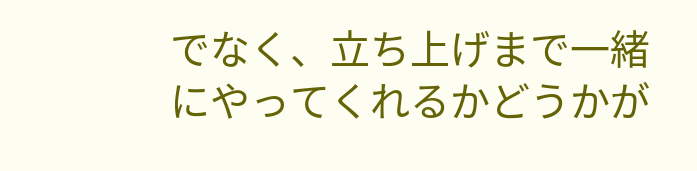でなく、立ち上げまで一緒にやってくれるかどうかが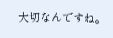大切なんですね。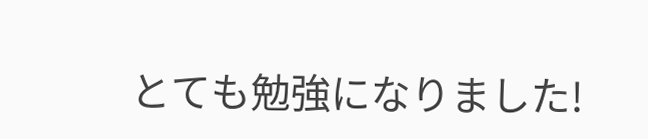とても勉強になりました!